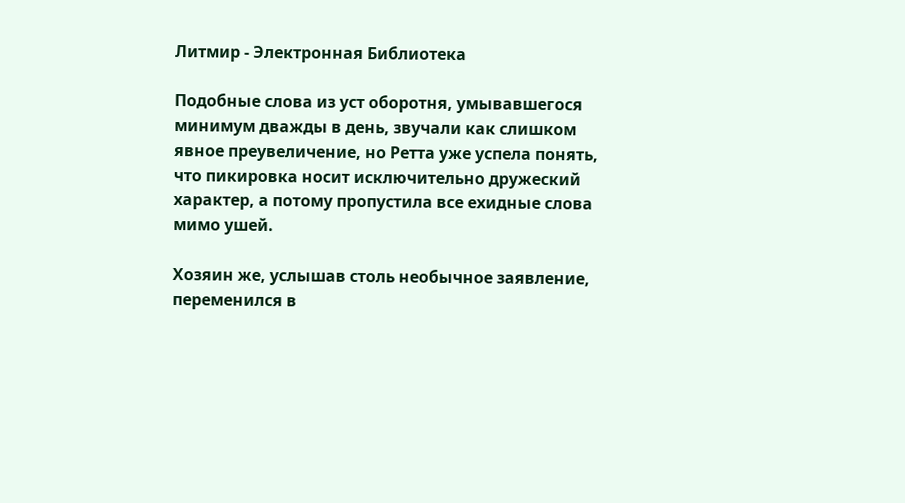Литмир - Электронная Библиотека

Подобные слова из уст оборотня, умывавшегося минимум дважды в день, звучали как слишком явное преувеличение, но Ретта уже успела понять, что пикировка носит исключительно дружеский характер, а потому пропустила все ехидные слова мимо ушей.

Хозяин же, услышав столь необычное заявление, переменился в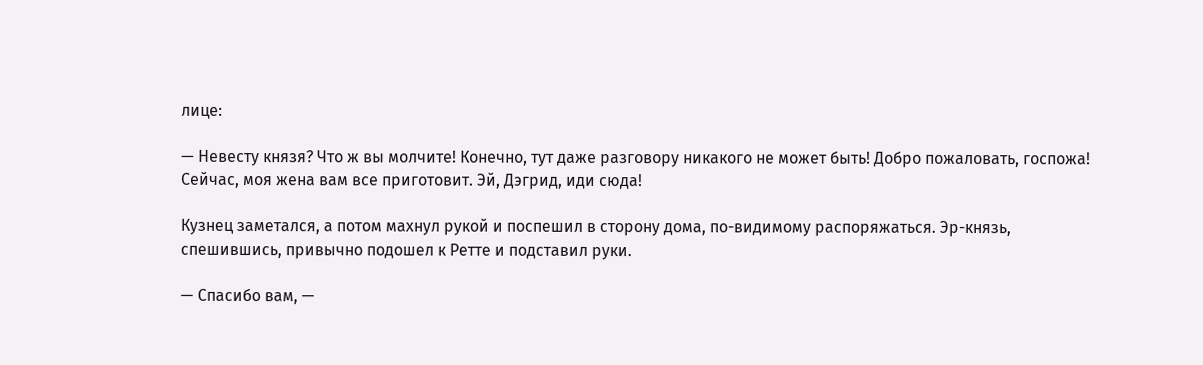лице:

— Невесту князя? Что ж вы молчите! Конечно, тут даже разговору никакого не может быть! Добро пожаловать, госпожа! Сейчас, моя жена вам все приготовит. Эй, Дэгрид, иди сюда!

Кузнец заметался, а потом махнул рукой и поспешил в сторону дома, по-видимому распоряжаться. Эр-князь, спешившись, привычно подошел к Ретте и подставил руки.

— Спасибо вам, —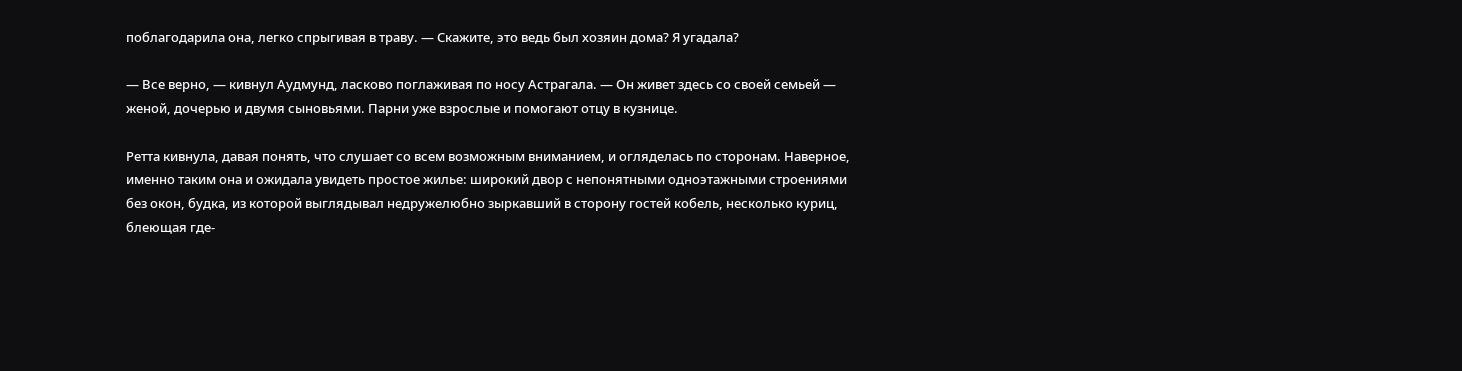поблагодарила она, легко спрыгивая в траву. — Скажите, это ведь был хозяин дома? Я угадала?

— Все верно, — кивнул Аудмунд, ласково поглаживая по носу Астрагала. — Он живет здесь со своей семьей — женой, дочерью и двумя сыновьями. Парни уже взрослые и помогают отцу в кузнице.

Ретта кивнула, давая понять, что слушает со всем возможным вниманием, и огляделась по сторонам. Наверное, именно таким она и ожидала увидеть простое жилье: широкий двор с непонятными одноэтажными строениями без окон, будка, из которой выглядывал недружелюбно зыркавший в сторону гостей кобель, несколько куриц, блеющая где-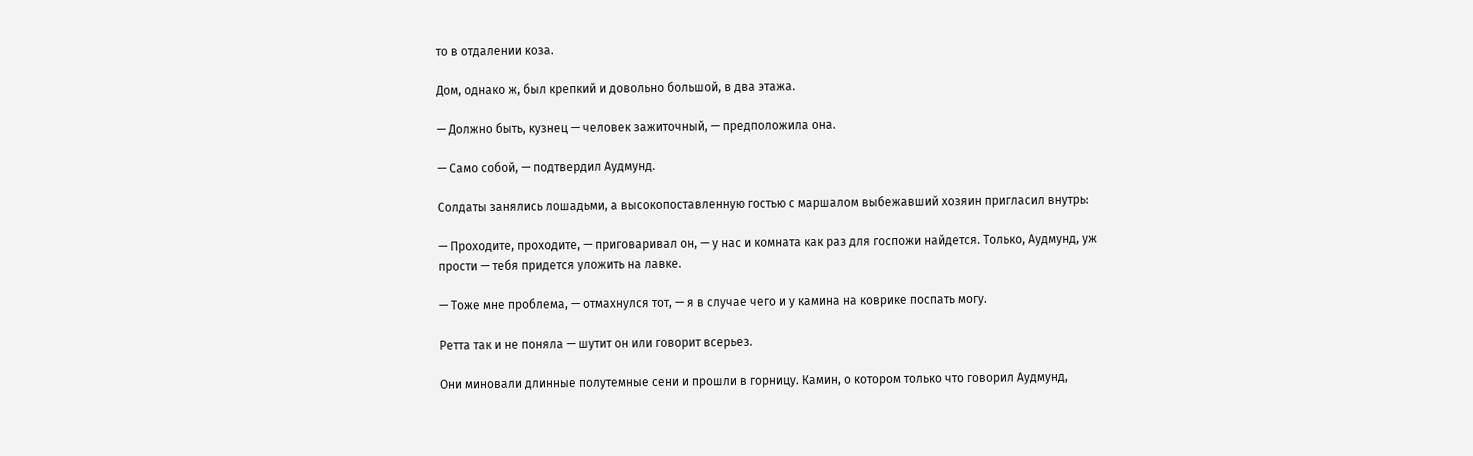то в отдалении коза.

Дом, однако ж, был крепкий и довольно большой, в два этажа.

— Должно быть, кузнец — человек зажиточный, — предположила она.

— Само собой, — подтвердил Аудмунд.

Солдаты занялись лошадьми, а высокопоставленную гостью с маршалом выбежавший хозяин пригласил внутрь:

— Проходите, проходите, — приговаривал он, — у нас и комната как раз для госпожи найдется. Только, Аудмунд, уж прости — тебя придется уложить на лавке.

— Тоже мне проблема, — отмахнулся тот, — я в случае чего и у камина на коврике поспать могу.

Ретта так и не поняла — шутит он или говорит всерьез.

Они миновали длинные полутемные сени и прошли в горницу. Камин, о котором только что говорил Аудмунд,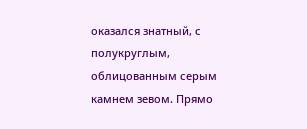оказался знатный, с полукруглым, облицованным серым камнем зевом. Прямо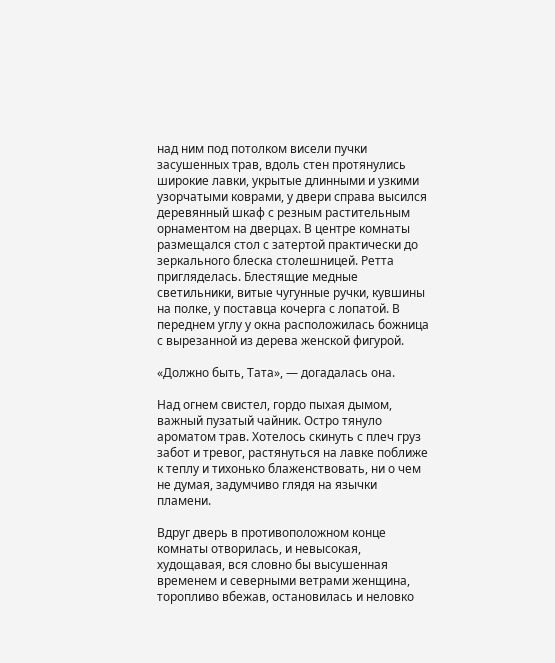над ним под потолком висели пучки засушенных трав, вдоль стен протянулись широкие лавки, укрытые длинными и узкими узорчатыми коврами, у двери справа высился деревянный шкаф с резным растительным орнаментом на дверцах. В центре комнаты размещался стол с затертой практически до зеркального блеска столешницей. Ретта пригляделась. Блестящие медные светильники, витые чугунные ручки, кувшины на полке, у поставца кочерга с лопатой. В переднем углу у окна расположилась божница с вырезанной из дерева женской фигурой.

«Должно быть, Тата», — догадалась она.

Над огнем свистел, гордо пыхая дымом, важный пузатый чайник. Остро тянуло ароматом трав. Хотелось скинуть с плеч груз забот и тревог, растянуться на лавке поближе к теплу и тихонько блаженствовать, ни о чем не думая, задумчиво глядя на язычки пламени.

Вдруг дверь в противоположном конце комнаты отворилась, и невысокая, худощавая, вся словно бы высушенная временем и северными ветрами женщина, торопливо вбежав, остановилась и неловко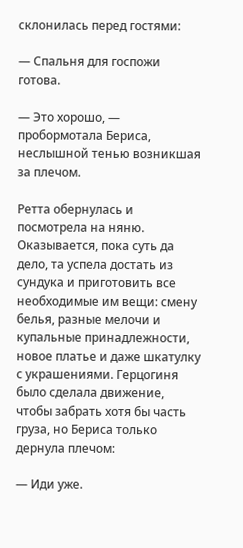склонилась перед гостями:

— Спальня для госпожи готова.

— Это хорошо, — пробормотала Бериса, неслышной тенью возникшая за плечом.

Ретта обернулась и посмотрела на няню. Оказывается, пока суть да дело, та успела достать из сундука и приготовить все необходимые им вещи: смену белья, разные мелочи и купальные принадлежности, новое платье и даже шкатулку с украшениями. Герцогиня было сделала движение, чтобы забрать хотя бы часть груза, но Бериса только дернула плечом:

— Иди уже.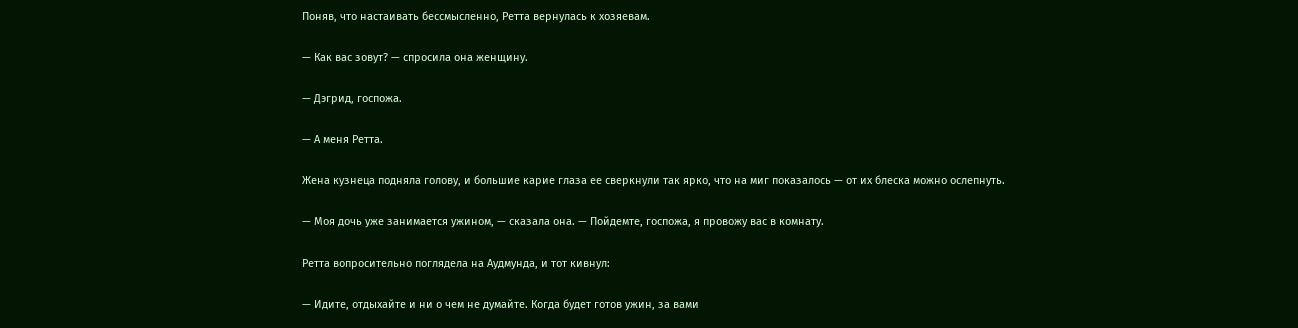Поняв, что настаивать бессмысленно, Ретта вернулась к хозяевам.

— Как вас зовут? — спросила она женщину.

— Дэгрид, госпожа.

— А меня Ретта.

Жена кузнеца подняла голову, и большие карие глаза ее сверкнули так ярко, что на миг показалось — от их блеска можно ослепнуть.

— Моя дочь уже занимается ужином, — сказала она. — Пойдемте, госпожа, я провожу вас в комнату.

Ретта вопросительно поглядела на Аудмунда, и тот кивнул:

— Идите, отдыхайте и ни о чем не думайте. Когда будет готов ужин, за вами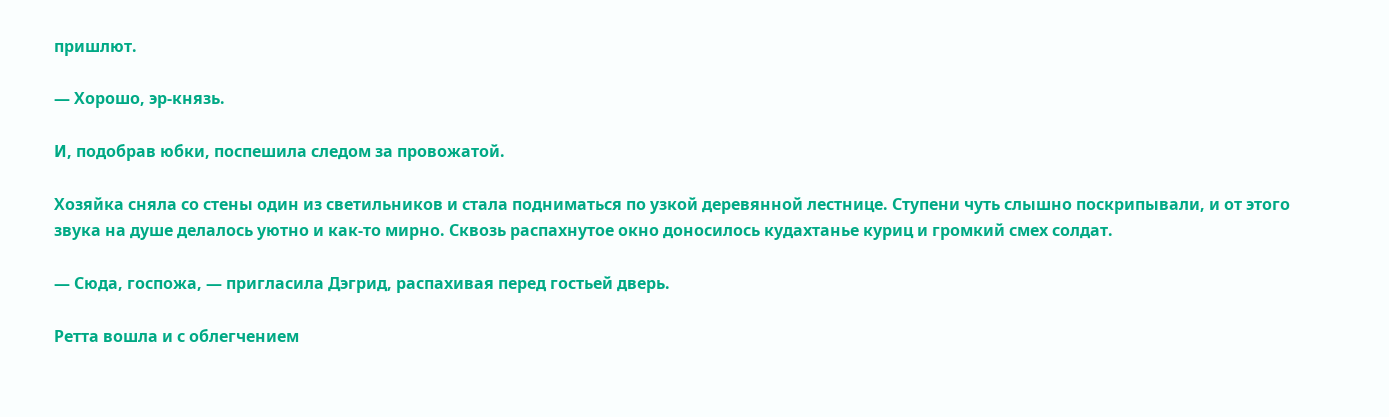пришлют.

— Хорошо, эр-князь.

И, подобрав юбки, поспешила следом за провожатой.

Хозяйка сняла со стены один из светильников и стала подниматься по узкой деревянной лестнице. Ступени чуть слышно поскрипывали, и от этого звука на душе делалось уютно и как-то мирно. Сквозь распахнутое окно доносилось кудахтанье куриц и громкий смех солдат.

— Сюда, госпожа, — пригласила Дэгрид, распахивая перед гостьей дверь.

Ретта вошла и с облегчением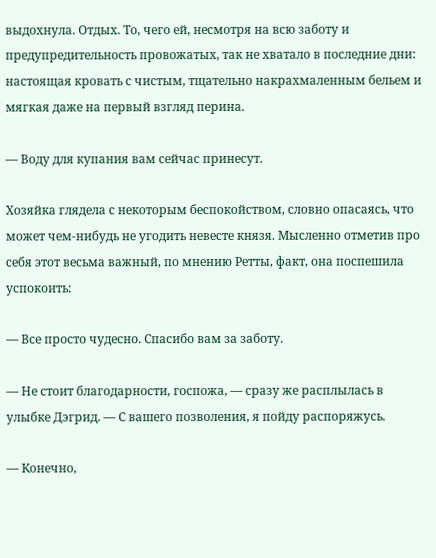выдохнула. Отдых. То, чего ей, несмотря на всю заботу и предупредительность провожатых, так не хватало в последние дни: настоящая кровать с чистым, тщательно накрахмаленным бельем и мягкая даже на первый взгляд перина.

— Воду для купания вам сейчас принесут.

Хозяйка глядела с некоторым беспокойством, словно опасаясь, что может чем-нибудь не угодить невесте князя. Мысленно отметив про себя этот весьма важный, по мнению Ретты, факт, она поспешила успокоить:

— Все просто чудесно. Спасибо вам за заботу.

— Не стоит благодарности, госпожа, — сразу же расплылась в улыбке Дэгрид. — С вашего позволения, я пойду распоряжусь.

— Конечно,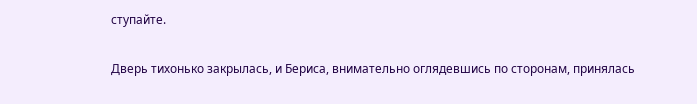ступайте.

Дверь тихонько закрылась, и Бериса, внимательно оглядевшись по сторонам, принялась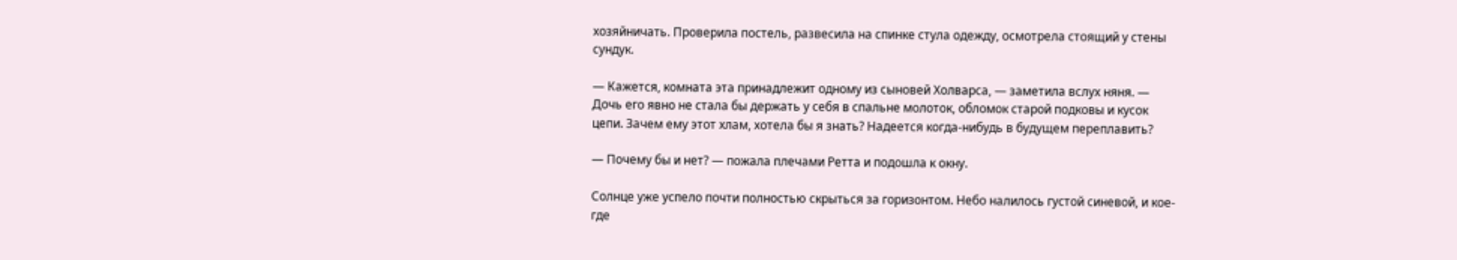хозяйничать. Проверила постель, развесила на спинке стула одежду, осмотрела стоящий у стены сундук.

— Кажется, комната эта принадлежит одному из сыновей Холварса, — заметила вслух няня. — Дочь его явно не стала бы держать у себя в спальне молоток, обломок старой подковы и кусок цепи. Зачем ему этот хлам, хотела бы я знать? Надеется когда-нибудь в будущем переплавить?

— Почему бы и нет? — пожала плечами Ретта и подошла к окну.

Солнце уже успело почти полностью скрыться за горизонтом. Небо налилось густой синевой, и кое-где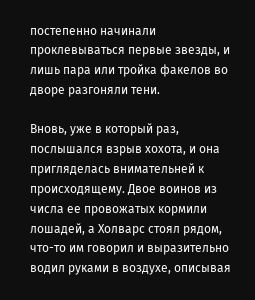постепенно начинали проклевываться первые звезды, и лишь пара или тройка факелов во дворе разгоняли тени.

Вновь, уже в который раз, послышался взрыв хохота, и она пригляделась внимательней к происходящему. Двое воинов из числа ее провожатых кормили лошадей, а Холварс стоял рядом, что-то им говорил и выразительно водил руками в воздухе, описывая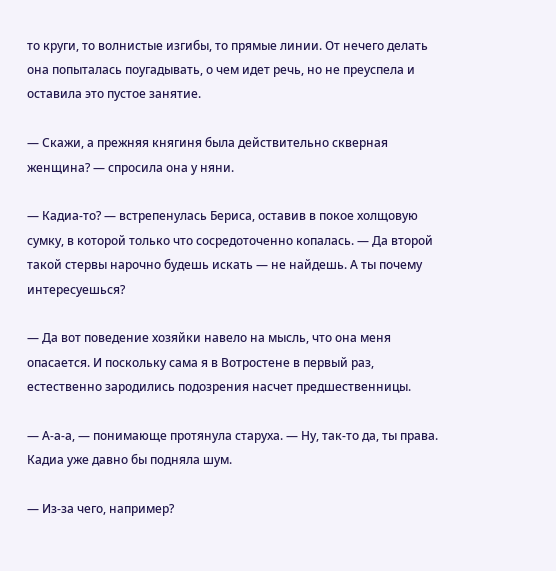то круги, то волнистые изгибы, то прямые линии. От нечего делать она попыталась поугадывать, о чем идет речь, но не преуспела и оставила это пустое занятие.

— Скажи, а прежняя княгиня была действительно скверная женщина? — спросила она у няни.

— Кадиа-то? — встрепенулась Бериса, оставив в покое холщовую сумку, в которой только что сосредоточенно копалась. — Да второй такой стервы нарочно будешь искать — не найдешь. А ты почему интересуешься?

— Да вот поведение хозяйки навело на мысль, что она меня опасается. И поскольку сама я в Вотростене в первый раз, естественно зародились подозрения насчет предшественницы.

— А-а-а, — понимающе протянула старуха. — Ну, так-то да, ты права. Кадиа уже давно бы подняла шум.

— Из-за чего, например?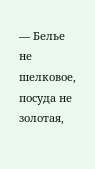— Белье не шелковое, посуда не золотая,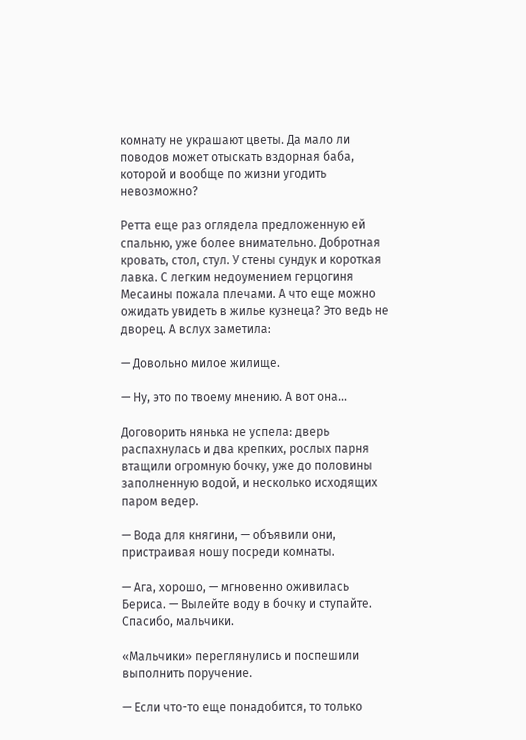комнату не украшают цветы. Да мало ли поводов может отыскать вздорная баба, которой и вообще по жизни угодить невозможно?

Ретта еще раз оглядела предложенную ей спальню, уже более внимательно. Добротная кровать, стол, стул. У стены сундук и короткая лавка. С легким недоумением герцогиня Месаины пожала плечами. А что еще можно ожидать увидеть в жилье кузнеца? Это ведь не дворец. А вслух заметила:

— Довольно милое жилище.

— Ну, это по твоему мнению. А вот она…

Договорить нянька не успела: дверь распахнулась и два крепких, рослых парня втащили огромную бочку, уже до половины заполненную водой, и несколько исходящих паром ведер.

— Вода для княгини, — объявили они, пристраивая ношу посреди комнаты.

— Ага, хорошо, — мгновенно оживилась Бериса. — Вылейте воду в бочку и ступайте. Спасибо, мальчики.

«Мальчики» переглянулись и поспешили выполнить поручение.

— Если что-то еще понадобится, то только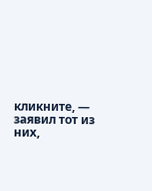кликните, — заявил тот из них,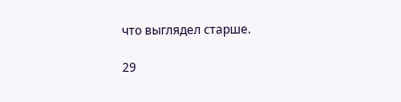что выглядел старше.

29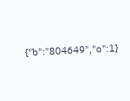{"b":"804649","o":1}